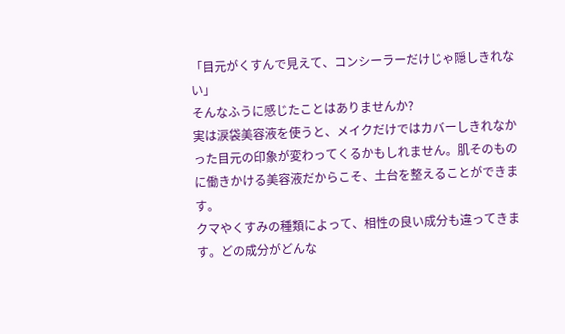「目元がくすんで見えて、コンシーラーだけじゃ隠しきれない」
そんなふうに感じたことはありませんか?
実は涙袋美容液を使うと、メイクだけではカバーしきれなかった目元の印象が変わってくるかもしれません。肌そのものに働きかける美容液だからこそ、土台を整えることができます。
クマやくすみの種類によって、相性の良い成分も違ってきます。どの成分がどんな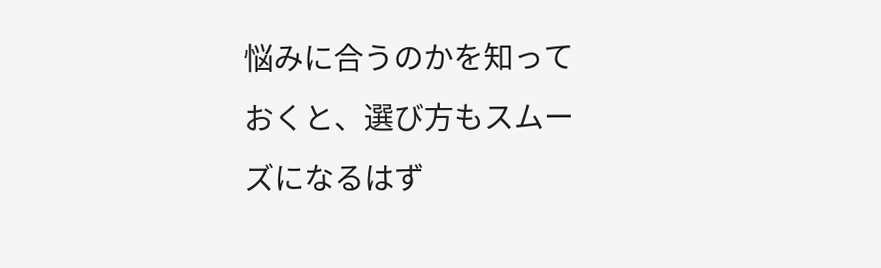悩みに合うのかを知っておくと、選び方もスムーズになるはず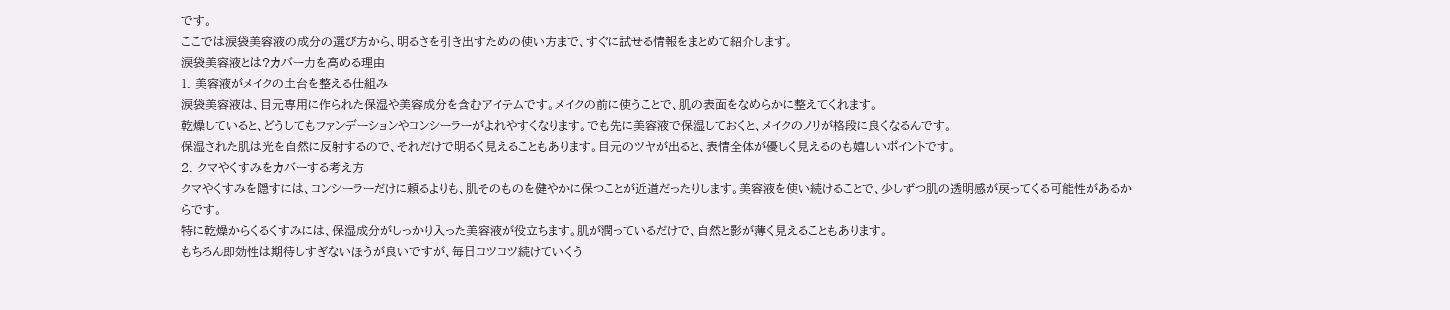です。
ここでは涙袋美容液の成分の選び方から、明るさを引き出すための使い方まで、すぐに試せる情報をまとめて紹介します。
涙袋美容液とは?カバー力を高める理由
1. 美容液がメイクの土台を整える仕組み
涙袋美容液は、目元専用に作られた保湿や美容成分を含むアイテムです。メイクの前に使うことで、肌の表面をなめらかに整えてくれます。
乾燥していると、どうしてもファンデーションやコンシーラーがよれやすくなります。でも先に美容液で保湿しておくと、メイクのノリが格段に良くなるんです。
保湿された肌は光を自然に反射するので、それだけで明るく見えることもあります。目元のツヤが出ると、表情全体が優しく見えるのも嬉しいポイントです。
2. クマやくすみをカバーする考え方
クマやくすみを隠すには、コンシーラーだけに頼るよりも、肌そのものを健やかに保つことが近道だったりします。美容液を使い続けることで、少しずつ肌の透明感が戻ってくる可能性があるからです。
特に乾燥からくるくすみには、保湿成分がしっかり入った美容液が役立ちます。肌が潤っているだけで、自然と影が薄く見えることもあります。
もちろん即効性は期待しすぎないほうが良いですが、毎日コツコツ続けていくう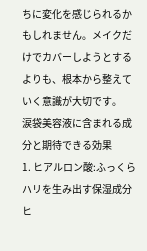ちに変化を感じられるかもしれません。メイクだけでカバーしようとするよりも、根本から整えていく意識が大切です。
涙袋美容液に含まれる成分と期待できる効果
1. ヒアルロン酸:ふっくらハリを生み出す保湿成分
ヒ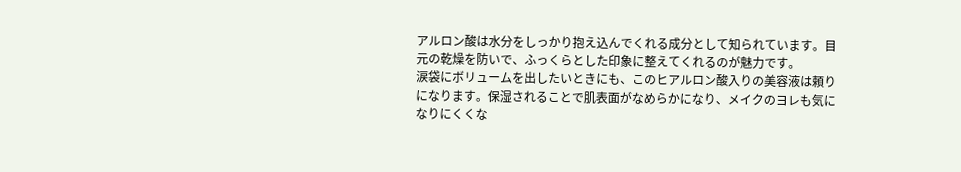アルロン酸は水分をしっかり抱え込んでくれる成分として知られています。目元の乾燥を防いで、ふっくらとした印象に整えてくれるのが魅力です。
涙袋にボリュームを出したいときにも、このヒアルロン酸入りの美容液は頼りになります。保湿されることで肌表面がなめらかになり、メイクのヨレも気になりにくくな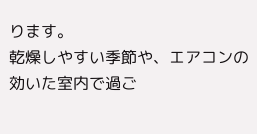ります。
乾燥しやすい季節や、エアコンの効いた室内で過ご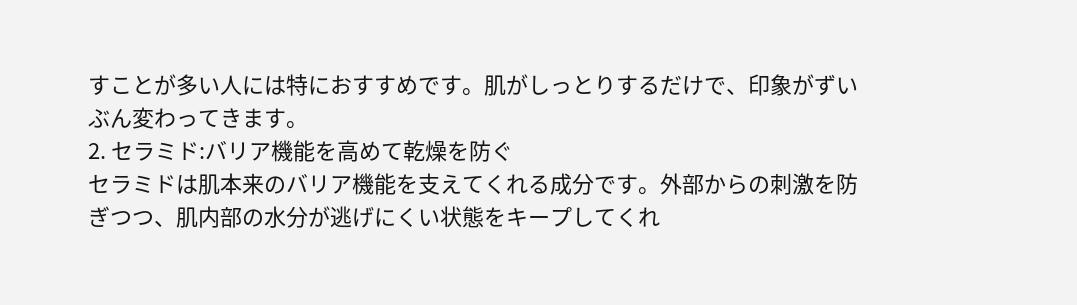すことが多い人には特におすすめです。肌がしっとりするだけで、印象がずいぶん変わってきます。
2. セラミド:バリア機能を高めて乾燥を防ぐ
セラミドは肌本来のバリア機能を支えてくれる成分です。外部からの刺激を防ぎつつ、肌内部の水分が逃げにくい状態をキープしてくれ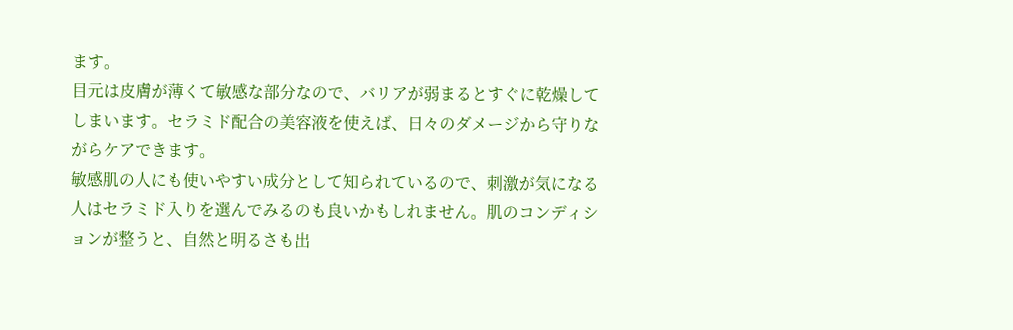ます。
目元は皮膚が薄くて敏感な部分なので、バリアが弱まるとすぐに乾燥してしまいます。セラミド配合の美容液を使えば、日々のダメージから守りながらケアできます。
敏感肌の人にも使いやすい成分として知られているので、刺激が気になる人はセラミド入りを選んでみるのも良いかもしれません。肌のコンディションが整うと、自然と明るさも出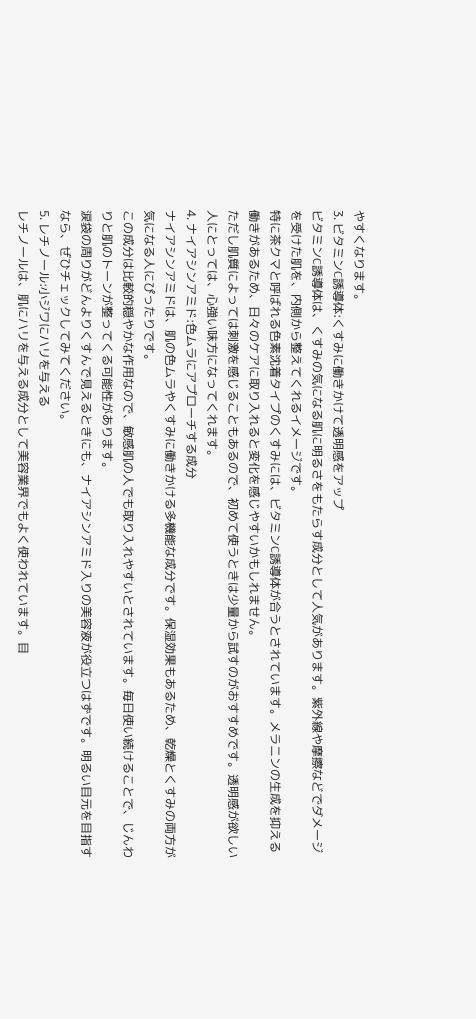やすくなります。
3. ビタミンC誘導体:くすみに働きかけて透明感をアップ
ビタミンC誘導体は、くすみの気になる肌に明るさをもたらす成分として人気があります。紫外線や摩擦などでダメージを受けた肌を、内側から整えてくれるイメージです。
特に茶クマと呼ばれる色素沈着タイプのくすみには、ビタミンC誘導体が合うとされています。メラニンの生成を抑える働きがあるため、日々のケアに取り入れると変化を感じやすいかもしれません。
ただし肌質によっては刺激を感じることもあるので、初めて使うときは少量から試すのがおすすめです。透明感が欲しい人にとっては、心強い味方になってくれます。
4. ナイアシンアミド:色ムラにアプローチする成分
ナイアシンアミドは、肌の色ムラやくすみに働きかける多機能な成分です。保湿効果もあるため、乾燥とくすみの両方が気になる人にぴったりです。
この成分は比較的穏やかな作用なので、敏感肌の人でも取り入れやすいとされています。毎日使い続けることで、じんわりと肌のトーンが整ってくる可能性があります。
涙袋の周りがどんよりくすんで見えるときにも、ナイアシンアミド入りの美容液が役立つはずです。明るい目元を目指すなら、ぜひチェックしてみてください。
5. レチノール:小ジワにハリを与える
レチノールは、肌にハリを与える成分として美容業界でもよく使われています。目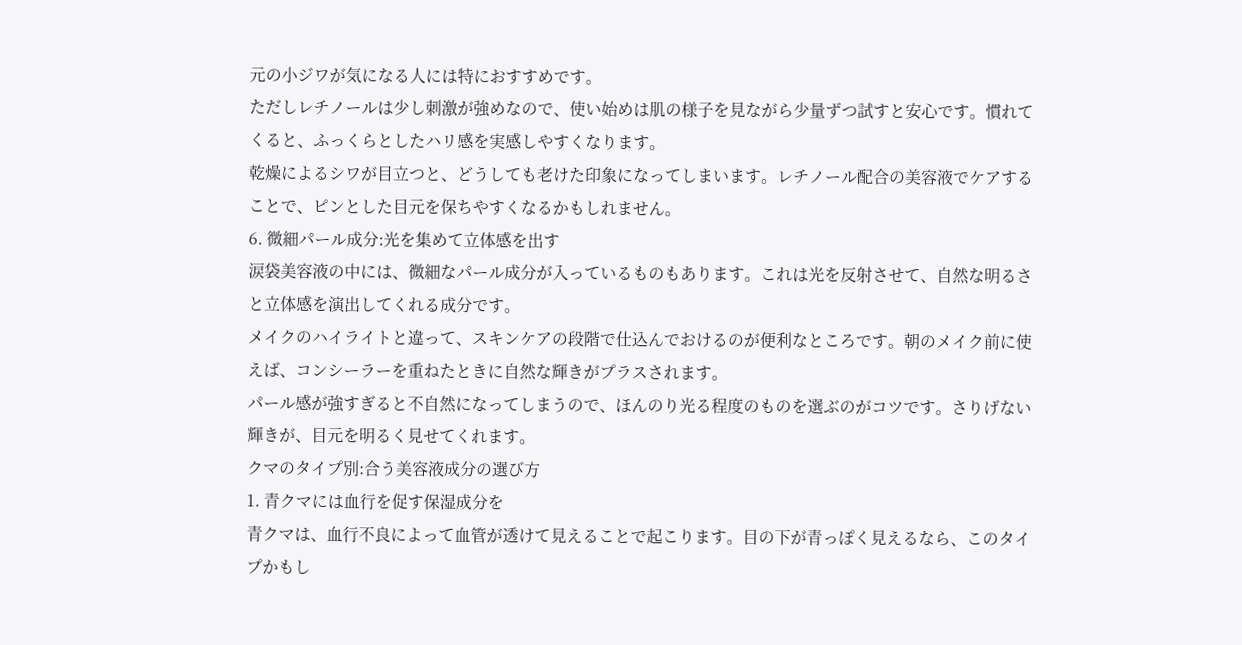元の小ジワが気になる人には特におすすめです。
ただしレチノールは少し刺激が強めなので、使い始めは肌の様子を見ながら少量ずつ試すと安心です。慣れてくると、ふっくらとしたハリ感を実感しやすくなります。
乾燥によるシワが目立つと、どうしても老けた印象になってしまいます。レチノール配合の美容液でケアすることで、ピンとした目元を保ちやすくなるかもしれません。
6. 微細パール成分:光を集めて立体感を出す
涙袋美容液の中には、微細なパール成分が入っているものもあります。これは光を反射させて、自然な明るさと立体感を演出してくれる成分です。
メイクのハイライトと違って、スキンケアの段階で仕込んでおけるのが便利なところです。朝のメイク前に使えば、コンシーラーを重ねたときに自然な輝きがプラスされます。
パール感が強すぎると不自然になってしまうので、ほんのり光る程度のものを選ぶのがコツです。さりげない輝きが、目元を明るく見せてくれます。
クマのタイプ別:合う美容液成分の選び方
1. 青クマには血行を促す保湿成分を
青クマは、血行不良によって血管が透けて見えることで起こります。目の下が青っぽく見えるなら、このタイプかもし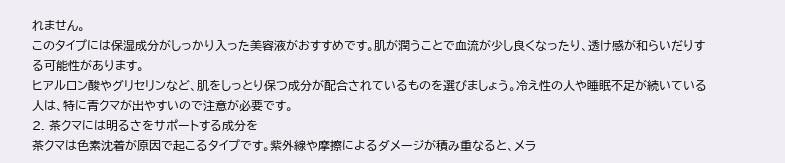れません。
このタイプには保湿成分がしっかり入った美容液がおすすめです。肌が潤うことで血流が少し良くなったり、透け感が和らいだりする可能性があります。
ヒアルロン酸やグリセリンなど、肌をしっとり保つ成分が配合されているものを選びましょう。冷え性の人や睡眠不足が続いている人は、特に青クマが出やすいので注意が必要です。
2. 茶クマには明るさをサポートする成分を
茶クマは色素沈着が原因で起こるタイプです。紫外線や摩擦によるダメージが積み重なると、メラ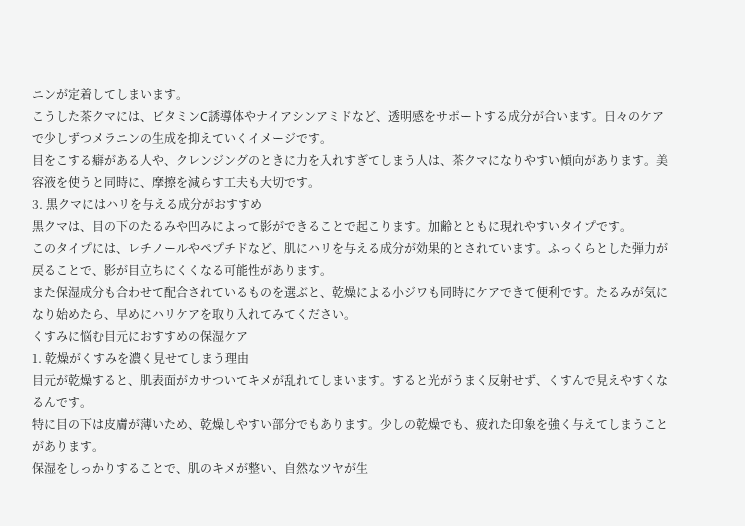ニンが定着してしまいます。
こうした茶クマには、ビタミンC誘導体やナイアシンアミドなど、透明感をサポートする成分が合います。日々のケアで少しずつメラニンの生成を抑えていくイメージです。
目をこする癖がある人や、クレンジングのときに力を入れすぎてしまう人は、茶クマになりやすい傾向があります。美容液を使うと同時に、摩擦を減らす工夫も大切です。
3. 黒クマにはハリを与える成分がおすすめ
黒クマは、目の下のたるみや凹みによって影ができることで起こります。加齢とともに現れやすいタイプです。
このタイプには、レチノールやペプチドなど、肌にハリを与える成分が効果的とされています。ふっくらとした弾力が戻ることで、影が目立ちにくくなる可能性があります。
また保湿成分も合わせて配合されているものを選ぶと、乾燥による小ジワも同時にケアできて便利です。たるみが気になり始めたら、早めにハリケアを取り入れてみてください。
くすみに悩む目元におすすめの保湿ケア
1. 乾燥がくすみを濃く見せてしまう理由
目元が乾燥すると、肌表面がカサついてキメが乱れてしまいます。すると光がうまく反射せず、くすんで見えやすくなるんです。
特に目の下は皮膚が薄いため、乾燥しやすい部分でもあります。少しの乾燥でも、疲れた印象を強く与えてしまうことがあります。
保湿をしっかりすることで、肌のキメが整い、自然なツヤが生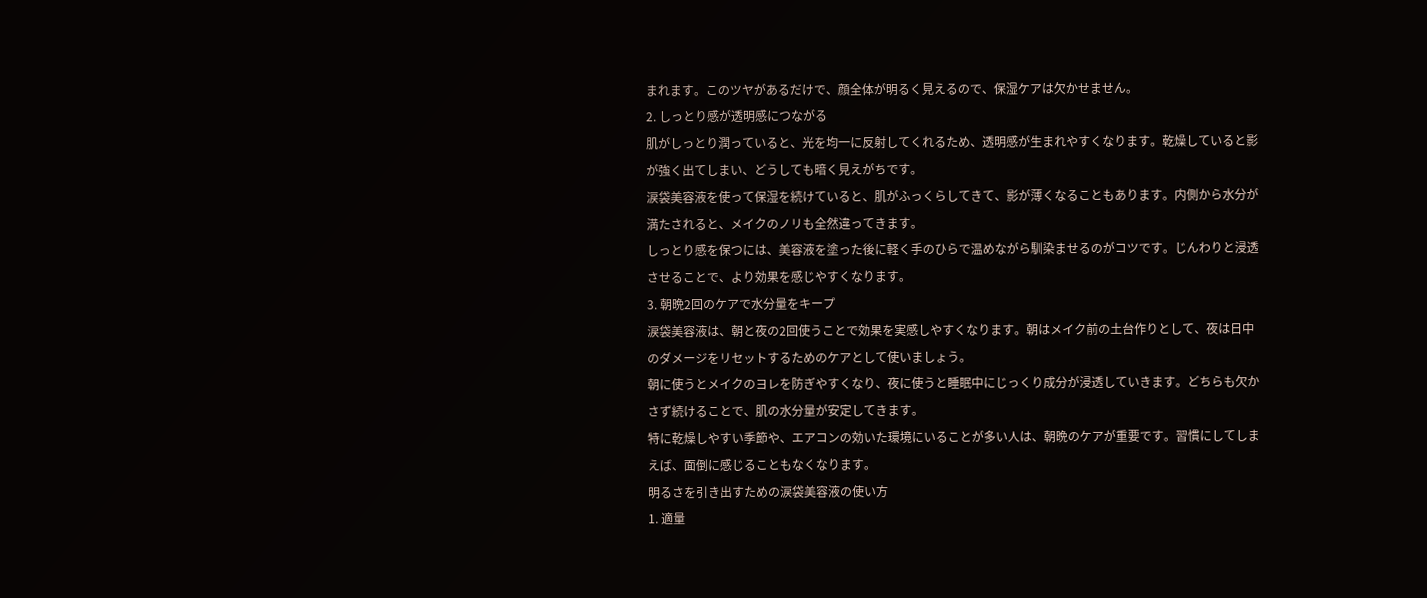まれます。このツヤがあるだけで、顔全体が明るく見えるので、保湿ケアは欠かせません。
2. しっとり感が透明感につながる
肌がしっとり潤っていると、光を均一に反射してくれるため、透明感が生まれやすくなります。乾燥していると影が強く出てしまい、どうしても暗く見えがちです。
涙袋美容液を使って保湿を続けていると、肌がふっくらしてきて、影が薄くなることもあります。内側から水分が満たされると、メイクのノリも全然違ってきます。
しっとり感を保つには、美容液を塗った後に軽く手のひらで温めながら馴染ませるのがコツです。じんわりと浸透させることで、より効果を感じやすくなります。
3. 朝晩2回のケアで水分量をキープ
涙袋美容液は、朝と夜の2回使うことで効果を実感しやすくなります。朝はメイク前の土台作りとして、夜は日中のダメージをリセットするためのケアとして使いましょう。
朝に使うとメイクのヨレを防ぎやすくなり、夜に使うと睡眠中にじっくり成分が浸透していきます。どちらも欠かさず続けることで、肌の水分量が安定してきます。
特に乾燥しやすい季節や、エアコンの効いた環境にいることが多い人は、朝晩のケアが重要です。習慣にしてしまえば、面倒に感じることもなくなります。
明るさを引き出すための涙袋美容液の使い方
1. 適量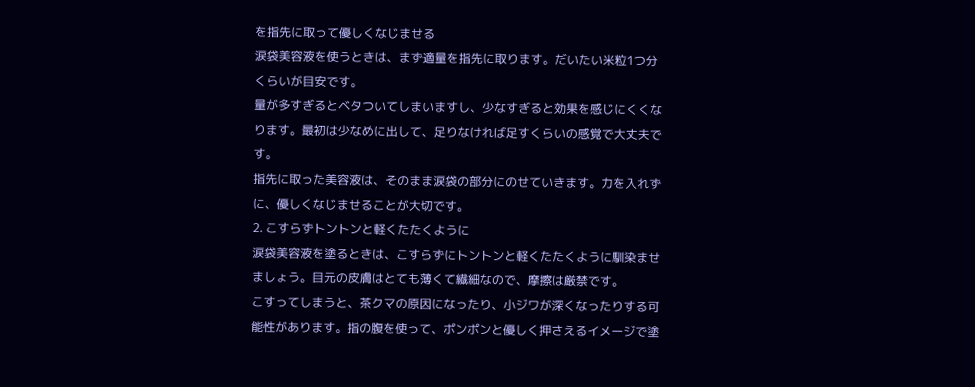を指先に取って優しくなじませる
涙袋美容液を使うときは、まず適量を指先に取ります。だいたい米粒1つ分くらいが目安です。
量が多すぎるとベタついてしまいますし、少なすぎると効果を感じにくくなります。最初は少なめに出して、足りなければ足すくらいの感覚で大丈夫です。
指先に取った美容液は、そのまま涙袋の部分にのせていきます。力を入れずに、優しくなじませることが大切です。
2. こすらずトントンと軽くたたくように
涙袋美容液を塗るときは、こすらずにトントンと軽くたたくように馴染ませましょう。目元の皮膚はとても薄くて繊細なので、摩擦は厳禁です。
こすってしまうと、茶クマの原因になったり、小ジワが深くなったりする可能性があります。指の腹を使って、ポンポンと優しく押さえるイメージで塗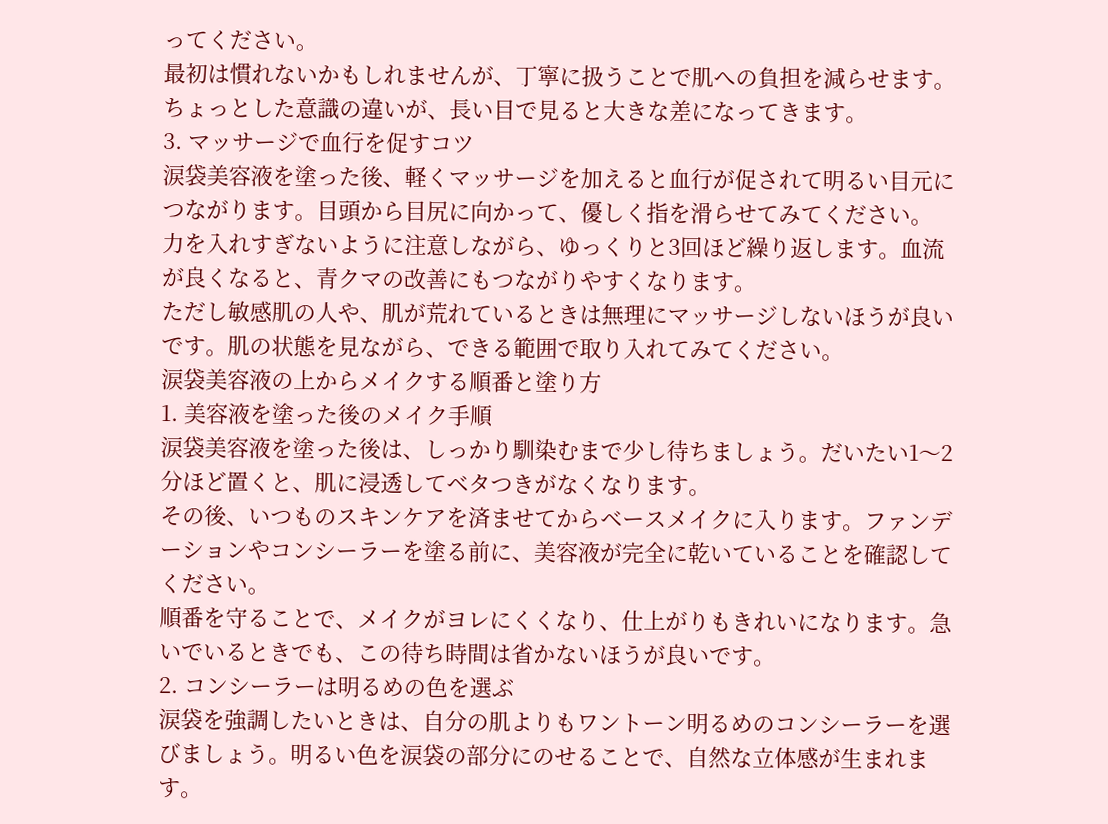ってください。
最初は慣れないかもしれませんが、丁寧に扱うことで肌への負担を減らせます。ちょっとした意識の違いが、長い目で見ると大きな差になってきます。
3. マッサージで血行を促すコツ
涙袋美容液を塗った後、軽くマッサージを加えると血行が促されて明るい目元につながります。目頭から目尻に向かって、優しく指を滑らせてみてください。
力を入れすぎないように注意しながら、ゆっくりと3回ほど繰り返します。血流が良くなると、青クマの改善にもつながりやすくなります。
ただし敏感肌の人や、肌が荒れているときは無理にマッサージしないほうが良いです。肌の状態を見ながら、できる範囲で取り入れてみてください。
涙袋美容液の上からメイクする順番と塗り方
1. 美容液を塗った後のメイク手順
涙袋美容液を塗った後は、しっかり馴染むまで少し待ちましょう。だいたい1〜2分ほど置くと、肌に浸透してベタつきがなくなります。
その後、いつものスキンケアを済ませてからベースメイクに入ります。ファンデーションやコンシーラーを塗る前に、美容液が完全に乾いていることを確認してください。
順番を守ることで、メイクがヨレにくくなり、仕上がりもきれいになります。急いでいるときでも、この待ち時間は省かないほうが良いです。
2. コンシーラーは明るめの色を選ぶ
涙袋を強調したいときは、自分の肌よりもワントーン明るめのコンシーラーを選びましょう。明るい色を涙袋の部分にのせることで、自然な立体感が生まれます。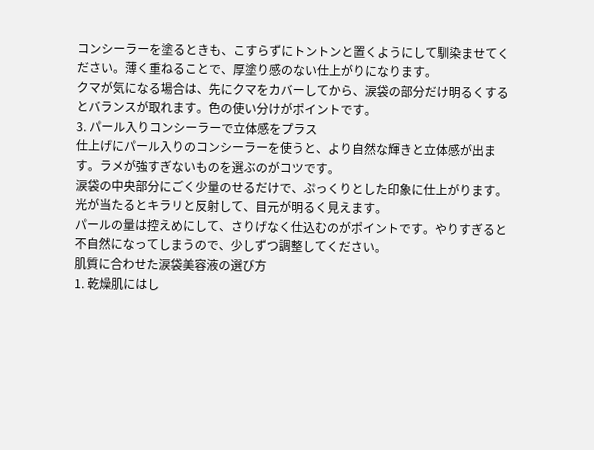コンシーラーを塗るときも、こすらずにトントンと置くようにして馴染ませてください。薄く重ねることで、厚塗り感のない仕上がりになります。
クマが気になる場合は、先にクマをカバーしてから、涙袋の部分だけ明るくするとバランスが取れます。色の使い分けがポイントです。
3. パール入りコンシーラーで立体感をプラス
仕上げにパール入りのコンシーラーを使うと、より自然な輝きと立体感が出ます。ラメが強すぎないものを選ぶのがコツです。
涙袋の中央部分にごく少量のせるだけで、ぷっくりとした印象に仕上がります。光が当たるとキラリと反射して、目元が明るく見えます。
パールの量は控えめにして、さりげなく仕込むのがポイントです。やりすぎると不自然になってしまうので、少しずつ調整してください。
肌質に合わせた涙袋美容液の選び方
1. 乾燥肌にはし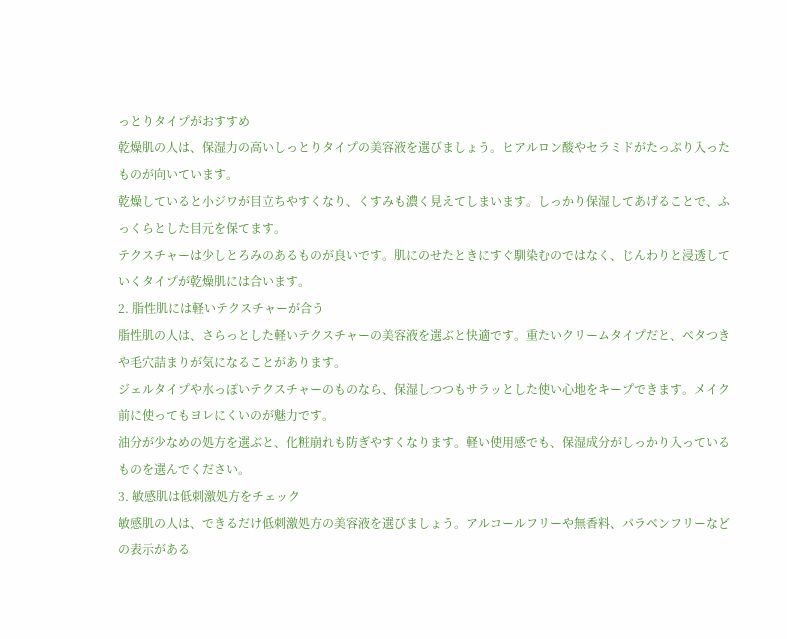っとりタイプがおすすめ
乾燥肌の人は、保湿力の高いしっとりタイプの美容液を選びましょう。ヒアルロン酸やセラミドがたっぷり入ったものが向いています。
乾燥していると小ジワが目立ちやすくなり、くすみも濃く見えてしまいます。しっかり保湿してあげることで、ふっくらとした目元を保てます。
テクスチャーは少しとろみのあるものが良いです。肌にのせたときにすぐ馴染むのではなく、じんわりと浸透していくタイプが乾燥肌には合います。
2. 脂性肌には軽いテクスチャーが合う
脂性肌の人は、さらっとした軽いテクスチャーの美容液を選ぶと快適です。重たいクリームタイプだと、ベタつきや毛穴詰まりが気になることがあります。
ジェルタイプや水っぽいテクスチャーのものなら、保湿しつつもサラッとした使い心地をキープできます。メイク前に使ってもヨレにくいのが魅力です。
油分が少なめの処方を選ぶと、化粧崩れも防ぎやすくなります。軽い使用感でも、保湿成分がしっかり入っているものを選んでください。
3. 敏感肌は低刺激処方をチェック
敏感肌の人は、できるだけ低刺激処方の美容液を選びましょう。アルコールフリーや無香料、パラベンフリーなどの表示がある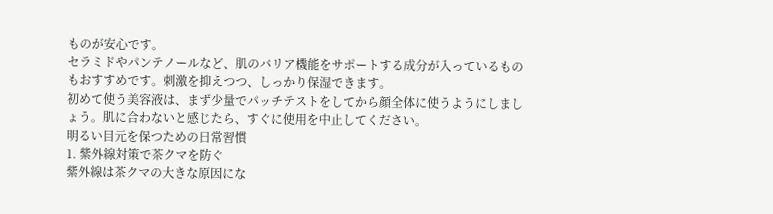ものが安心です。
セラミドやパンテノールなど、肌のバリア機能をサポートする成分が入っているものもおすすめです。刺激を抑えつつ、しっかり保湿できます。
初めて使う美容液は、まず少量でパッチテストをしてから顔全体に使うようにしましょう。肌に合わないと感じたら、すぐに使用を中止してください。
明るい目元を保つための日常習慣
1. 紫外線対策で茶クマを防ぐ
紫外線は茶クマの大きな原因にな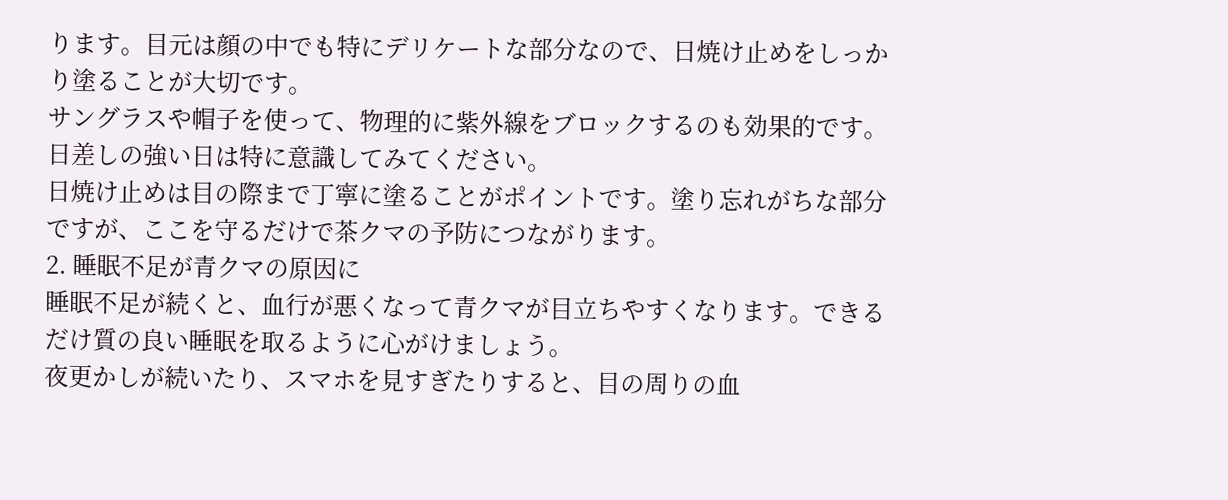ります。目元は顔の中でも特にデリケートな部分なので、日焼け止めをしっかり塗ることが大切です。
サングラスや帽子を使って、物理的に紫外線をブロックするのも効果的です。日差しの強い日は特に意識してみてください。
日焼け止めは目の際まで丁寧に塗ることがポイントです。塗り忘れがちな部分ですが、ここを守るだけで茶クマの予防につながります。
2. 睡眠不足が青クマの原因に
睡眠不足が続くと、血行が悪くなって青クマが目立ちやすくなります。できるだけ質の良い睡眠を取るように心がけましょう。
夜更かしが続いたり、スマホを見すぎたりすると、目の周りの血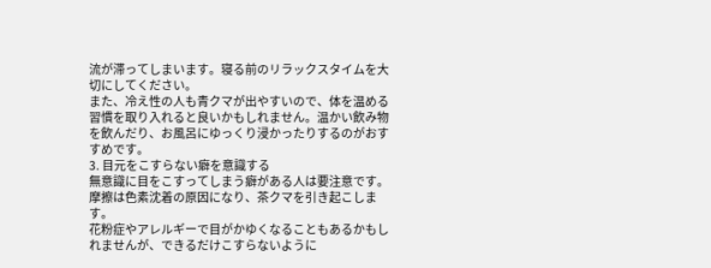流が滞ってしまいます。寝る前のリラックスタイムを大切にしてください。
また、冷え性の人も青クマが出やすいので、体を温める習慣を取り入れると良いかもしれません。温かい飲み物を飲んだり、お風呂にゆっくり浸かったりするのがおすすめです。
3. 目元をこすらない癖を意識する
無意識に目をこすってしまう癖がある人は要注意です。摩擦は色素沈着の原因になり、茶クマを引き起こします。
花粉症やアレルギーで目がかゆくなることもあるかもしれませんが、できるだけこすらないように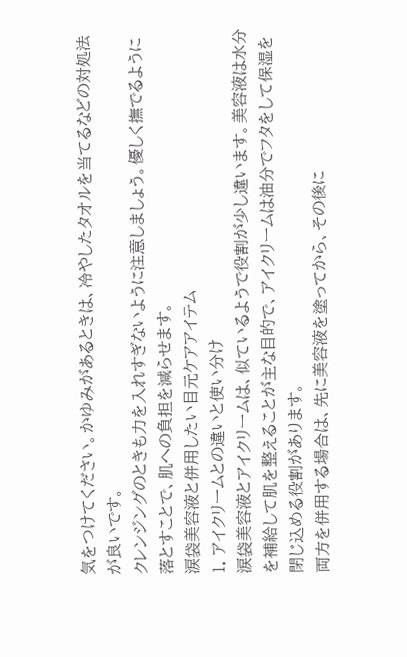気をつけてください。かゆみがあるときは、冷やしたタオルを当てるなどの対処法が良いです。
クレンジングのときも力を入れすぎないように注意しましょう。優しく撫でるように落とすことで、肌への負担を減らせます。
涙袋美容液と併用したい目元ケアアイテム
1. アイクリームとの違いと使い分け
涙袋美容液とアイクリームは、似ているようで役割が少し違います。美容液は水分を補給して肌を整えることが主な目的で、アイクリームは油分でフタをして保湿を閉じ込める役割があります。
両方を併用する場合は、先に美容液を塗ってから、その後に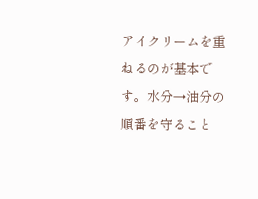アイクリームを重ねるのが基本です。水分→油分の順番を守ること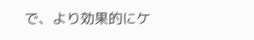で、より効果的にケ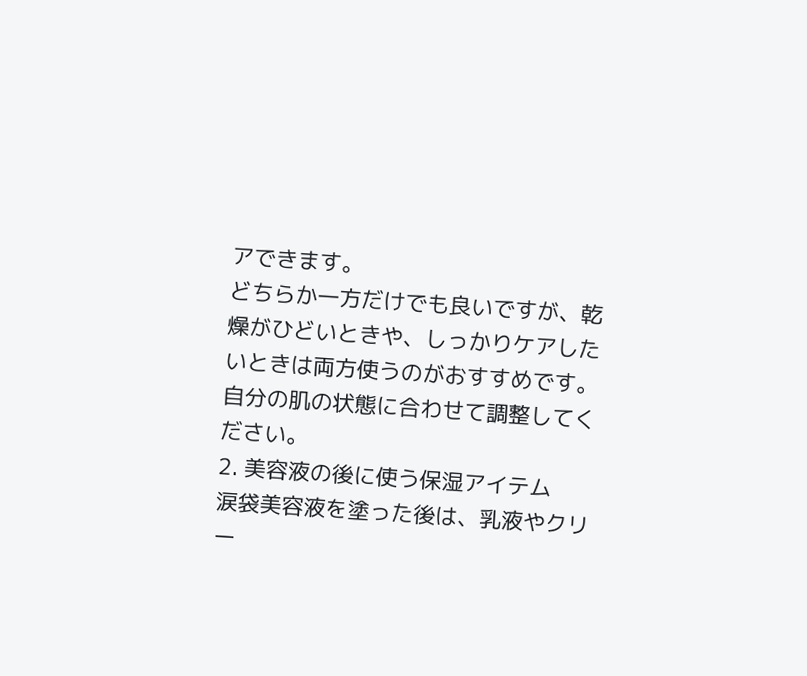アできます。
どちらか一方だけでも良いですが、乾燥がひどいときや、しっかりケアしたいときは両方使うのがおすすめです。自分の肌の状態に合わせて調整してください。
2. 美容液の後に使う保湿アイテム
涙袋美容液を塗った後は、乳液やクリー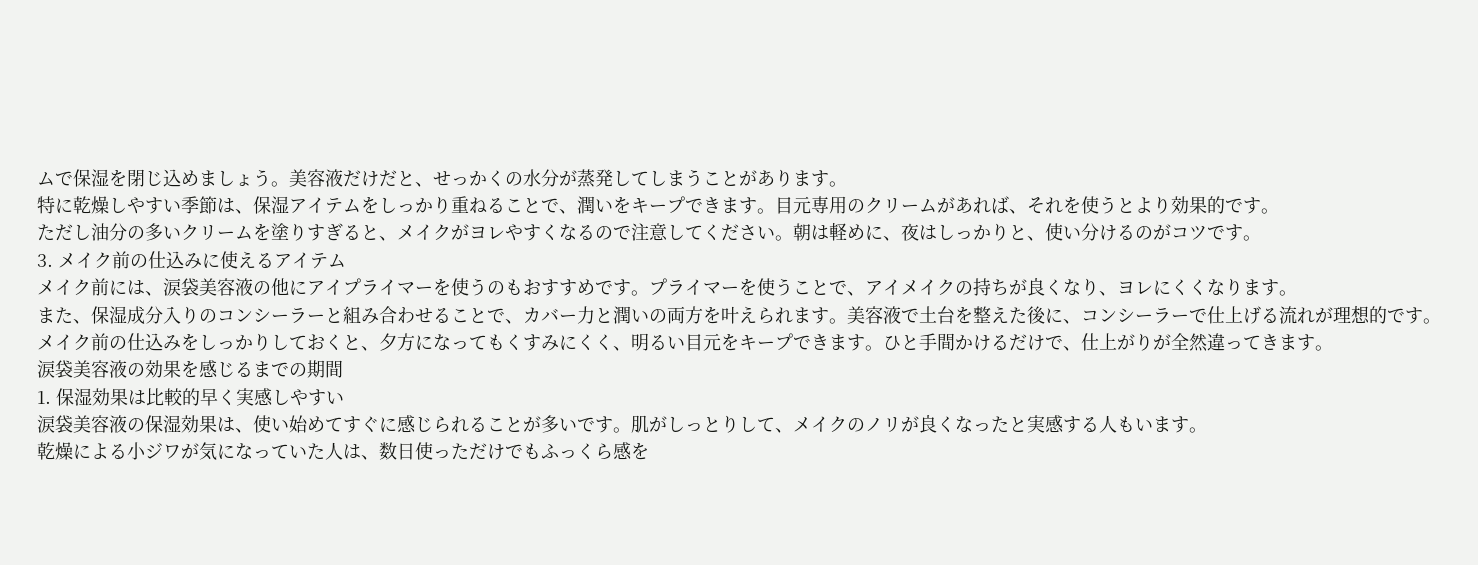ムで保湿を閉じ込めましょう。美容液だけだと、せっかくの水分が蒸発してしまうことがあります。
特に乾燥しやすい季節は、保湿アイテムをしっかり重ねることで、潤いをキープできます。目元専用のクリームがあれば、それを使うとより効果的です。
ただし油分の多いクリームを塗りすぎると、メイクがヨレやすくなるので注意してください。朝は軽めに、夜はしっかりと、使い分けるのがコツです。
3. メイク前の仕込みに使えるアイテム
メイク前には、涙袋美容液の他にアイプライマーを使うのもおすすめです。プライマーを使うことで、アイメイクの持ちが良くなり、ヨレにくくなります。
また、保湿成分入りのコンシーラーと組み合わせることで、カバー力と潤いの両方を叶えられます。美容液で土台を整えた後に、コンシーラーで仕上げる流れが理想的です。
メイク前の仕込みをしっかりしておくと、夕方になってもくすみにくく、明るい目元をキープできます。ひと手間かけるだけで、仕上がりが全然違ってきます。
涙袋美容液の効果を感じるまでの期間
1. 保湿効果は比較的早く実感しやすい
涙袋美容液の保湿効果は、使い始めてすぐに感じられることが多いです。肌がしっとりして、メイクのノリが良くなったと実感する人もいます。
乾燥による小ジワが気になっていた人は、数日使っただけでもふっくら感を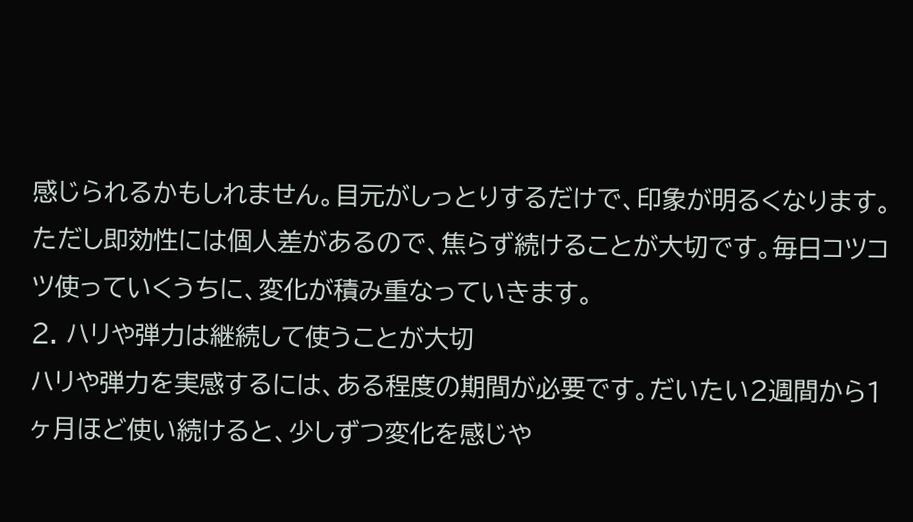感じられるかもしれません。目元がしっとりするだけで、印象が明るくなります。
ただし即効性には個人差があるので、焦らず続けることが大切です。毎日コツコツ使っていくうちに、変化が積み重なっていきます。
2. ハリや弾力は継続して使うことが大切
ハリや弾力を実感するには、ある程度の期間が必要です。だいたい2週間から1ヶ月ほど使い続けると、少しずつ変化を感じや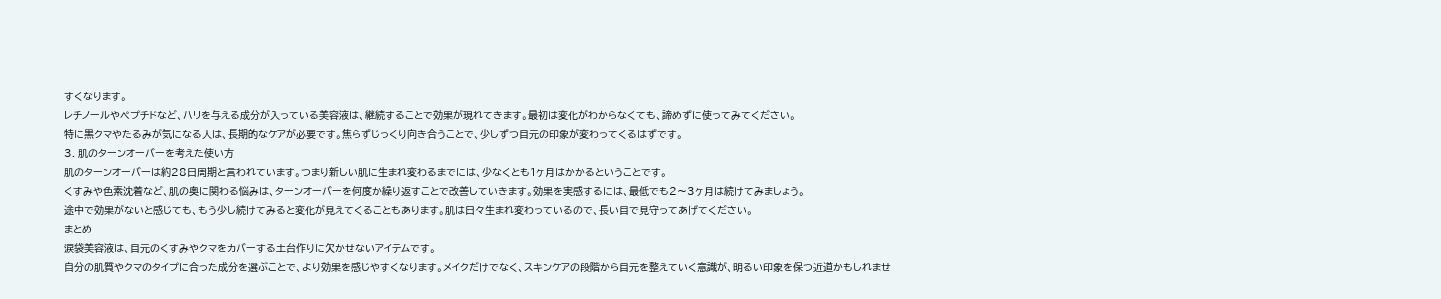すくなります。
レチノールやペプチドなど、ハリを与える成分が入っている美容液は、継続することで効果が現れてきます。最初は変化がわからなくても、諦めずに使ってみてください。
特に黒クマやたるみが気になる人は、長期的なケアが必要です。焦らずじっくり向き合うことで、少しずつ目元の印象が変わってくるはずです。
3. 肌のターンオーバーを考えた使い方
肌のターンオーバーは約28日周期と言われています。つまり新しい肌に生まれ変わるまでには、少なくとも1ヶ月はかかるということです。
くすみや色素沈着など、肌の奥に関わる悩みは、ターンオーバーを何度か繰り返すことで改善していきます。効果を実感するには、最低でも2〜3ヶ月は続けてみましょう。
途中で効果がないと感じても、もう少し続けてみると変化が見えてくることもあります。肌は日々生まれ変わっているので、長い目で見守ってあげてください。
まとめ
涙袋美容液は、目元のくすみやクマをカバーする土台作りに欠かせないアイテムです。
自分の肌質やクマのタイプに合った成分を選ぶことで、より効果を感じやすくなります。メイクだけでなく、スキンケアの段階から目元を整えていく意識が、明るい印象を保つ近道かもしれませ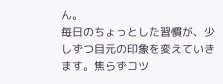ん。
毎日のちょっとした習慣が、少しずつ目元の印象を変えていきます。焦らずコツ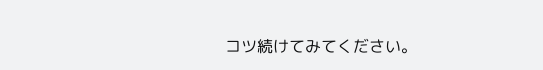コツ続けてみてください。